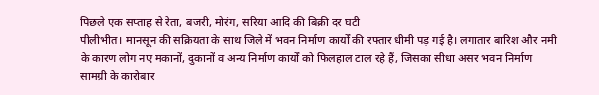पिछले एक सप्ताह से रेता, बजरी, मोरंग, सरिया आदि की बिक्री दर घटी
पीलीभीत। मानसून की सक्रियता के साथ जिले में भवन निर्माण कार्यों की रफ्तार धीमी पड़ गई है। लगातार बारिश और नमी के कारण लोग नए मकानों, दुकानों व अन्य निर्माण कार्यों को फिलहाल टाल रहे हैं, जिसका सीधा असर भवन निर्माण सामग्री के कारोबार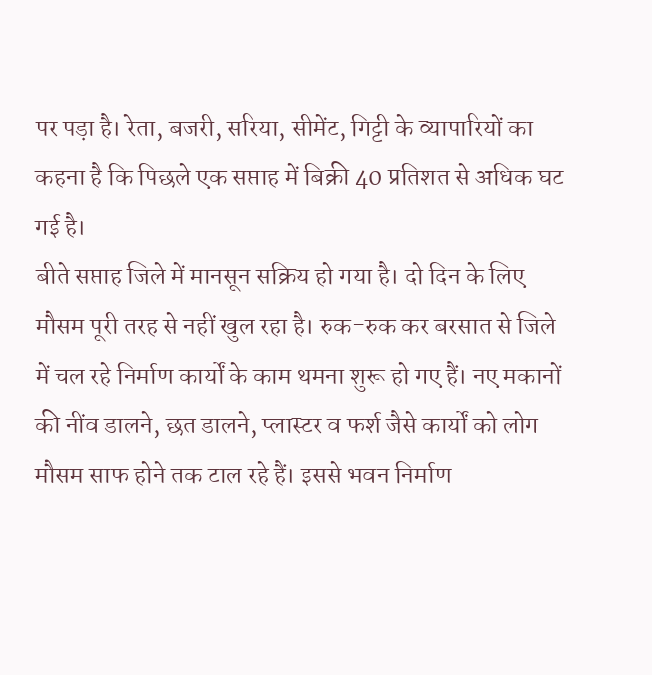पर पड़ा है। रेता, बजरी, सरिया, सीमेंट, गिट्टी के व्यापारियों का कहना है कि पिछले एक सप्ताह में बिक्री 40 प्रतिशत से अधिक घट गई है।
बीते सप्ताह जिले में मानसून सक्रिय हो गया है। दो दिन के लिए मौसम पूरी तरह से नहीं खुल रहा है। रुक-रुक कर बरसात से जिले में चल रहे निर्माण कार्यों के काम थमना शुरू हो गए हैं। नए मकानों की नींव डालने, छत डालने, प्लास्टर व फर्श जैसे कार्यों को लोग मौसम साफ होने तक टाल रहे हैं। इससे भवन निर्माण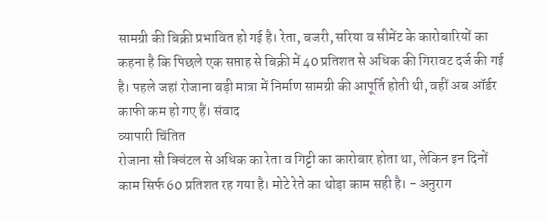सामग्री की बिक्री प्रभावित हो गई है। रेता, बजरी, सरिया व सीमेंट के कारोबारियों का कहना है कि पिछले एक सप्ताह से बिक्री में 40 प्रतिशत से अधिक की गिरावट दर्ज की गई है। पहले जहां रोजाना बड़ी मात्रा में निर्माण सामग्री की आपूर्ति होती थी, वहीं अब ऑर्डर काफी कम हो गए हैं। संवाद
व्यापारी चिंतित
रोजाना सौ क्विंटल से अधिक का रेता व गिट्टी का कारोबार होता था, लेकिन इन दिनों काम सिर्फ 60 प्रतिशत रह गया है। मोटे रेते का थोड़ा काम सही है। - अनुराग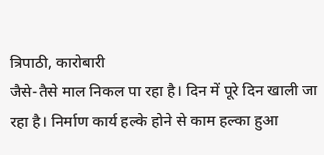त्रिपाठी, कारोबारी
जैसे-तैसे माल निकल पा रहा है। दिन में पूरे दिन खाली जा रहा है। निर्माण कार्य हल्के होने से काम हल्का हुआ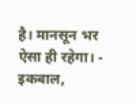है। मानसून भर ऐसा ही रहेगा। - इकबाल,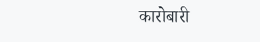कारोबारी